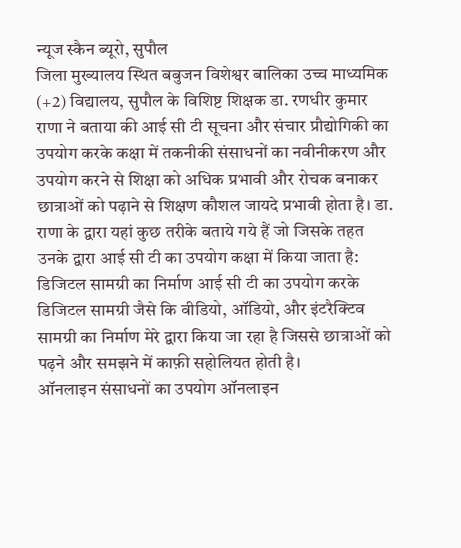न्यूज स्कैन ब्यूरो, सुपौल
जिला मुख्यालय स्थित बबुजन विशेश्वर बालिका उच्च माध्यमिक (+2) विद्यालय, सुपौल के विशिष्ट शिक्षक डा. रणधीर कुमार राणा ने बताया की आई सी टी सूचना और संचार प्रौद्योगिकी का उपयोग करके कक्षा में तकनीकी संसाधनों का नवीनीकरण और उपयोग करने से शिक्षा को अधिक प्रभावी और रोचक बनाकर छात्राओं को पढ़ाने से शिक्षण कौशल जायदे प्रभावी होता है। डा. राणा के द्वारा यहां कुछ तरीके बताये गये हैं जो जिसके तहत उनके द्वारा आई सी टी का उपयोग कक्षा में किया जाता है:
डिजिटल सामग्री का निर्माण आई सी टी का उपयोग करके डिजिटल सामग्री जैसे कि वीडियो, ऑडियो, और इंटरैक्टिव सामग्री का निर्माण मेरे द्वारा किया जा रहा है जिससे छात्राओं को पढ़ने और समझने में काफ़ी सहोलियत होती है।
ऑनलाइन संसाधनों का उपयोग ऑनलाइन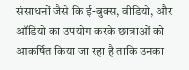संसाधनों जैसे कि ई-बुक्स, वीडियो, और ऑडियो का उपयोग करके छात्राओं को आकर्षित किया जा रहा है ताकि उनका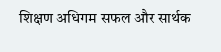शिक्षण अधिगम सफल और सार्थक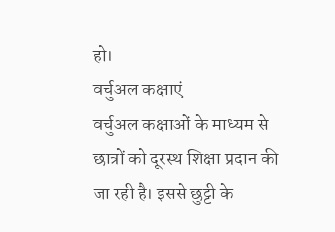हो।
वर्चुअल कक्षाएं
वर्चुअल कक्षाओं के माध्यम से छात्रों को दूरस्थ शिक्षा प्रदान की जा रही है। इससे छुट्टी के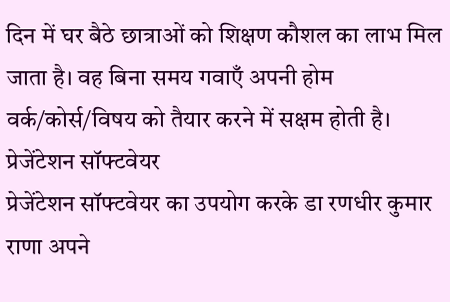दिन में घर बैठे छात्राओं को शिक्षण कौशल का लाभ मिल जाता है। वह बिना समय गवाएँ अपनी होम वर्क/कोर्स/विषय को तैयार करने में सक्षम होती है।
प्रेजेंटेशन सॉफ्टवेयर
प्रेजेंटेशन सॉफ्टवेयर का उपयोग करके डा रणधीर कुमार राणा अपने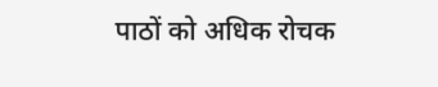पाठों को अधिक रोचक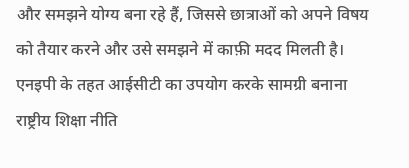और समझने योग्य बना रहे हैं, जिससे छात्राओं को अपने विषय को तैयार करने और उसे समझने में काफ़ी मदद मिलती है।
एनइपी के तहत आईसीटी का उपयोग करके सामग्री बनाना
राष्ट्रीय शिक्षा नीति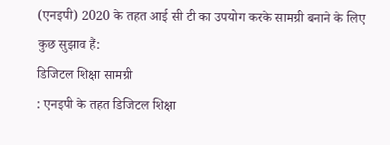(एनइपी) 2020 के तहत आई सी टी का उपयोग करके सामग्री बनाने के लिए कुछ सुझाव हैं:
डिजिटल शिक्षा सामग्री
: एनइपी के तहत डिजिटल शिक्षा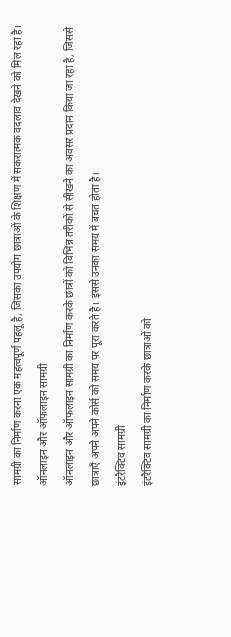सामग्री का निर्माण करना एक महत्वपूर्ण पहलू है, जिसका उपयोग छात्राओं के शिक्षण में सकरात्मक वदलाव देखने को मिल रहा है।
ऑनलाइन और ऑफलाइन सामग्री
ऑनलाइन और ऑफलाइन सामग्री का निर्माण करके छात्रों को विभिन्न तरीकों से सीखने का अवसर प्रदान किया जा रहा है, जिससे छात्राएँ अपने अपने कोर्स को समय पर पूरा करते है। इससे उनका समय में बचत होता है।
इंटरैक्टिव सामग्री
इंटरैक्टिव सामग्री का निर्माण करके छात्राओं को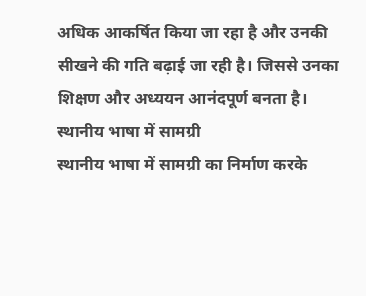अधिक आकर्षित किया जा रहा है और उनकी सीखने की गति बढ़ाई जा रही है। जिससे उनका शिक्षण और अध्ययन आनंदपूर्ण बनता है।
स्थानीय भाषा में सामग्री
स्थानीय भाषा में सामग्री का निर्माण करके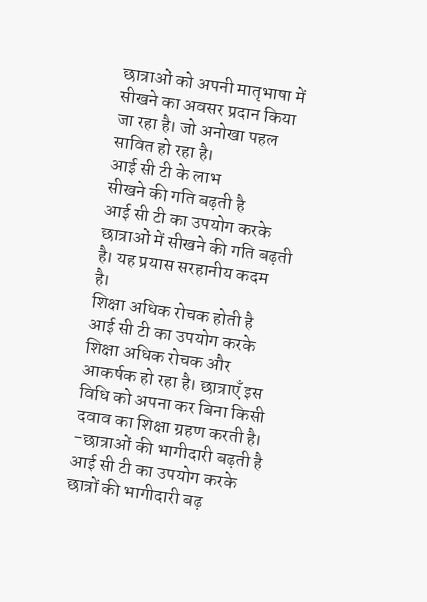छात्राओं को अपनी मातृभाषा में सीखने का अवसर प्रदान किया जा रहा है। जो अनोखा पहल सावित हो रहा है।
आई सी टी के लाभ
सीखने की गति बढ़ती है
आई सी टी का उपयोग करके छात्राओं में सीखने की गति बढ़ती है। यह प्रयास सरहानीय कदम है।
शिक्षा अधिक रोचक होती है
आई सी टी का उपयोग करके शिक्षा अधिक रोचक और आकर्षक हो रहा है। छात्राएँ इस विधि को अपना कर बिना किसी दवाव का शिक्षा ग्रहण करती है।
-छात्राओं की भागीदारी बढ़ती है
आई सी टी का उपयोग करके छात्रों की भागीदारी बढ़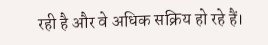रही है और वे अधिक सक्रिय हो रहे हैं।